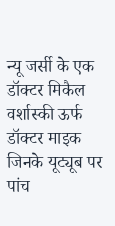न्यू जर्सी के एक डॉक्टर मिकैल वर्शास्की ऊर्फ डॉक्टर माइक जिनके यूट्यूब पर पांच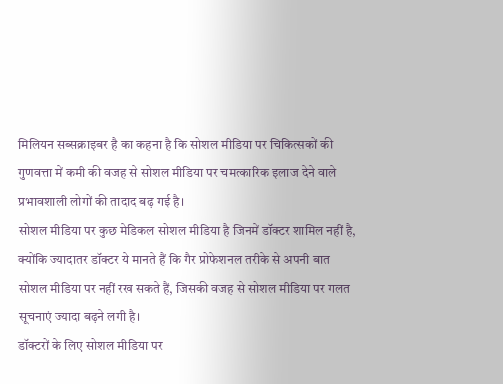मिलियन सब्सक्राइबर है का कहना है कि सोशल मीडिया पर चिकित्सकों की गुणवत्ता में कमी की वजह से सोशल मीडिया पर चमत्कारिक इलाज देने वाले प्रभावशाली लोगों की तादाद बढ़ गई है।
सोशल मीडिया पर कुछ मेडिकल सोशल मीडिया है जिनमें डॉक्टर शामिल नहीं है, क्योंकि ज्यादातर डॉक्टर ये मानते हैं कि गैर प्रोफेशनल तरीके से अपनी बात सोशल मीडिया पर नहीं रख सकते हैं, जिसकी वजह से सोशल मीडिया पर गलत सूचनाएं ज्यादा बढ़ने लगी है।
डॉक्टरों के लिए सोशल मीडिया पर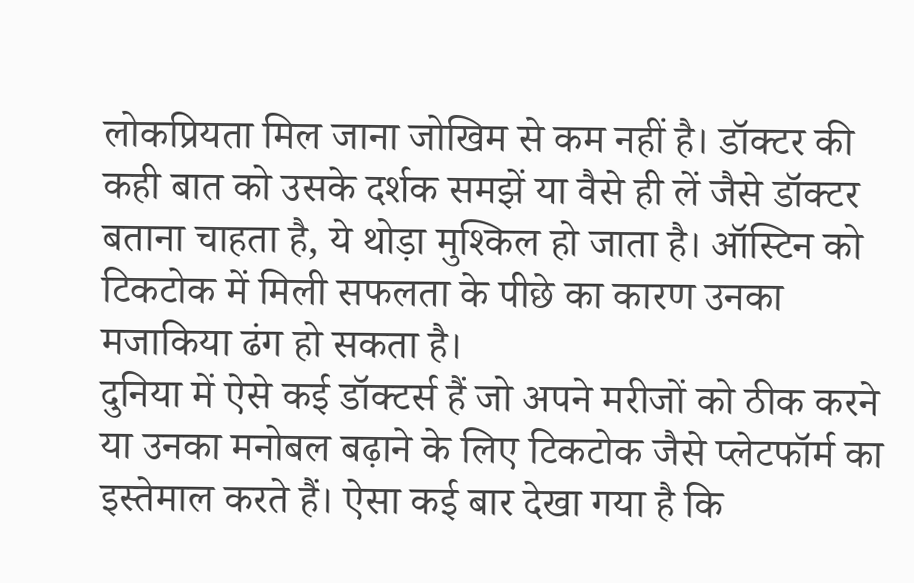लोकप्रियता मिल जाना जोखिम से कम नहीं है। डॉक्टर की कही बात को उसके दर्शक समझें या वैसे ही लें जैसे डॉक्टर बताना चाहता है, ये थोड़ा मुश्किल हो जाता है। ऑस्टिन को टिकटोक में मिली सफलता के पीछे का कारण उनका मजाकिया ढंग हो सकता है।
दुनिया में ऐसे कई डॉक्टर्स हैं जो अपने मरीजों को ठीक करने या उनका मनोबल बढ़ाने के लिए टिकटोक जैसे प्लेटफॉर्म का इस्तेमाल करते हैं। ऐसा कई बार देखा गया है कि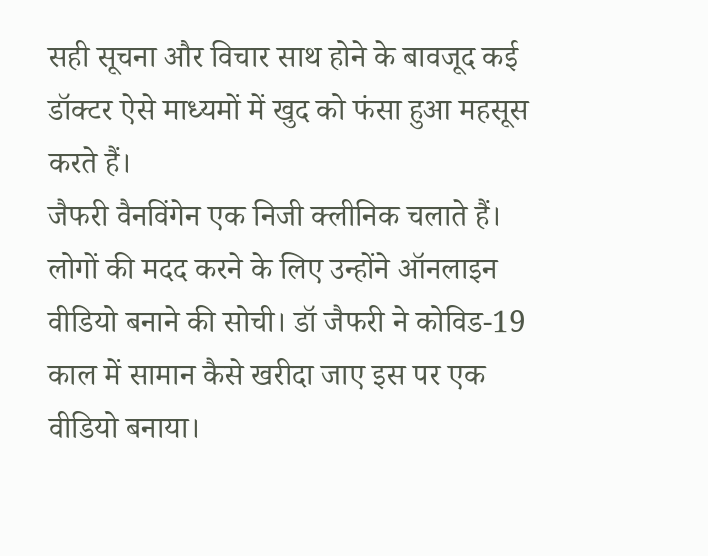सही सूचना और विचार साथ होने के बावजूद कई डॉक्टर ऐसे माध्यमों में खुद को फंसा हुआ महसूस करते हैं।
जैफरी वैनविंगेन एक निजी क्लीनिक चलाते हैं। लोगों की मदद करने के लिए उन्होंने ऑनलाइन वीडियो बनाने की सोची। डॉ जैफरी ने कोविड-19 काल में सामान कैसे खरीदा जाए इस पर एक वीडियो बनाया।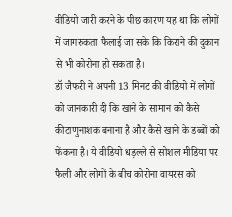वीडियो जारी करने के पीछ कारण यह था कि लोगों में जागरुकता फैलाई जा सके कि किराने की दुकान से भी कोरोना हो सकता है।
डॉ जैफरी ने अपनी 13 मिनट की वीडियो में लोगों को जानकारी दी कि खाने के सामान को कैसे कीटाणुनाशक बनाना है और कैसे खाने के डब्बों को फेंकना है। ये वीडियो धड़ल्ले से सोशल मीडिया पर फैली और लोगों के बीच कोरोना वायरस को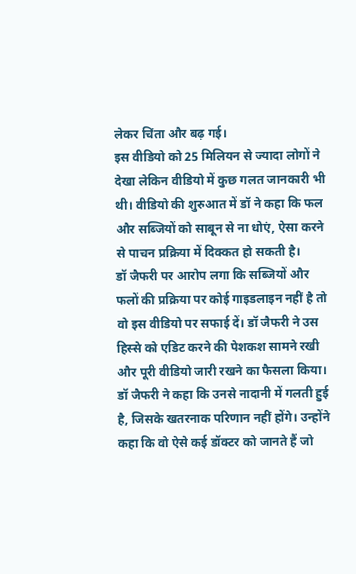लेकर चिंता और बढ़ गई।
इस वीडियो को 25 मिलियन से ज्यादा लोगों ने देखा लेकिन वीडियो में कुछ गलत जानकारी भी थी। वीडियो की शुरुआत में डॉ ने कहा कि फल और सब्जियों को साबून से ना धोएं, ऐसा करने से पाचन प्रक्रिया में दिक्कत हो सकती है।
डॉ जैफरी पर आरोप लगा कि सब्जियों और फलों की प्रक्रिया पर कोई गाइडलाइन नहीं है तो वो इस वीडियो पर सफाई दें। डॉ जैफरी ने उस हिस्से को एडिट करने की पेशकश सामने रखी और पूरी वीडियो जारी रखने का फैसला किया।
डॉ जैफरी ने कहा कि उनसे नादानी में गलती हुई है, जिसके खतरनाक परिणान नहीं होंगे। उन्होंने कहा कि वो ऐसे कई डॉक्टर को जानते हैं जो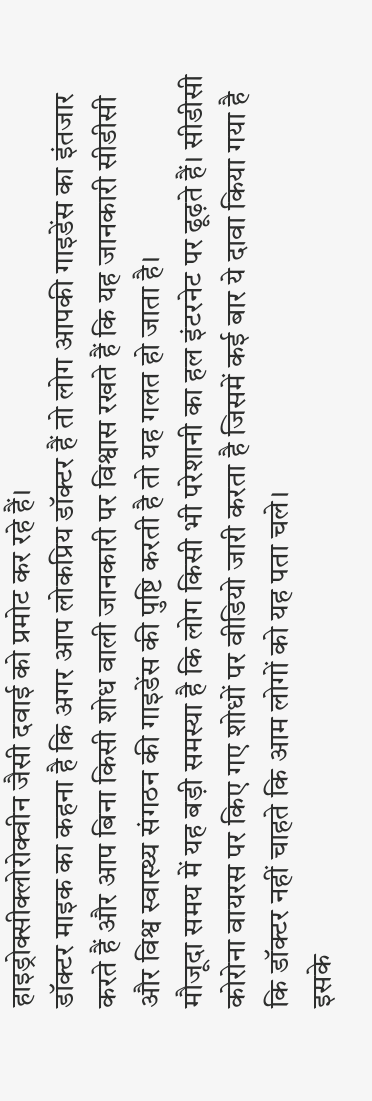हाइड्रोक्सीक्लोरोक्वीन जैसी दवाई को प्रमोट कर रहे हैं।
डॉक्टर माइक का कहना है कि अगर आप लोकप्रिय डॉक्टर हैं तो लोग आपकी गाइडेंस का इंतजार करते हैं और आप बिना किसी शोध वाली जानकारी पर विश्वास रखते हैं कि यह जानकारी सीडीसी और विश्व स्वास्थ्य संगठन की गाइडेंस की पुष्टि करती है तो यह गलत हो जाता है।
मौजूदा समय में यह बड़ी समस्या है कि लोग किसी भी परेशानी का हल इंटरनेट पर ढूढ़ते हैं। सीडीसी कोरोना वायरस पर किए गए शोधों पर वीडियो जारी करता है जिसमें कई बार ये दावा किया गया है कि डॉक्टर नहीं चाहते कि आम लोगों को यह पता चले।
इसके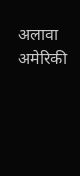अलावा अमेरिकी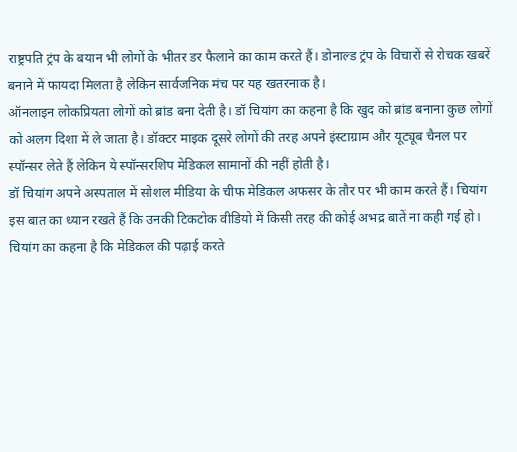राष्ट्रपति ट्रंप के बयान भी लोगों के भीतर डर फैलाने का काम करते हैं। डोनाल्ड ट्रंप के विचारों से रोचक खबरें बनाने में फायदा मिलता है लेकिन सार्वजनिक मंच पर यह खतरनाक है।
ऑनलाइन लोकप्रियता लोगों को ब्रांड बना देती है। डॉ चियांग का कहना है कि खुद को ब्रांड बनाना कुछ लोगों को अलग दिशा में ले जाता है। डॉक्टर माइक दूसरे लोगों की तरह अपने इंस्टाग्राम और यूट्यूब चैनल पर स्पॉन्सर लेते हैं लेकिन ये स्पॉन्सरशिप मेडिकल सामानों की नहीं होती है।
डॉ चियांग अपने अस्पताल में सोशल मीडिया के चीफ मेडिकल अफसर के तौर पर भी काम करते हैं। चियांग इस बात का ध्यान रखते हैं कि उनकी टिकटोक वीडियो में किसी तरह की कोई अभद्र बातें ना कही गई हो।
चियांग का कहना है कि मेडिकल की पढ़ाई करते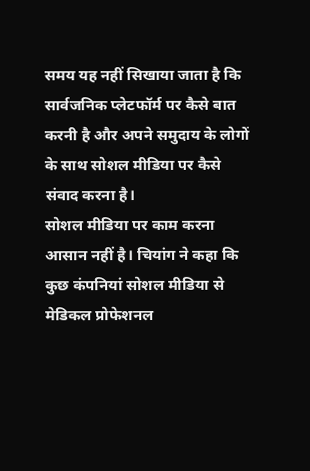समय यह नहीं सिखाया जाता है कि सार्वजनिक प्लेटफॉर्म पर कैसे बात करनी है और अपने समुदाय के लोगों के साथ सोशल मीडिया पर कैसे संवाद करना है।
सोशल मीडिया पर काम करना आसान नहीं है। चियांग ने कहा कि कुछ कंपनियां सोशल मीडिया से मेडिकल प्रोफेशनल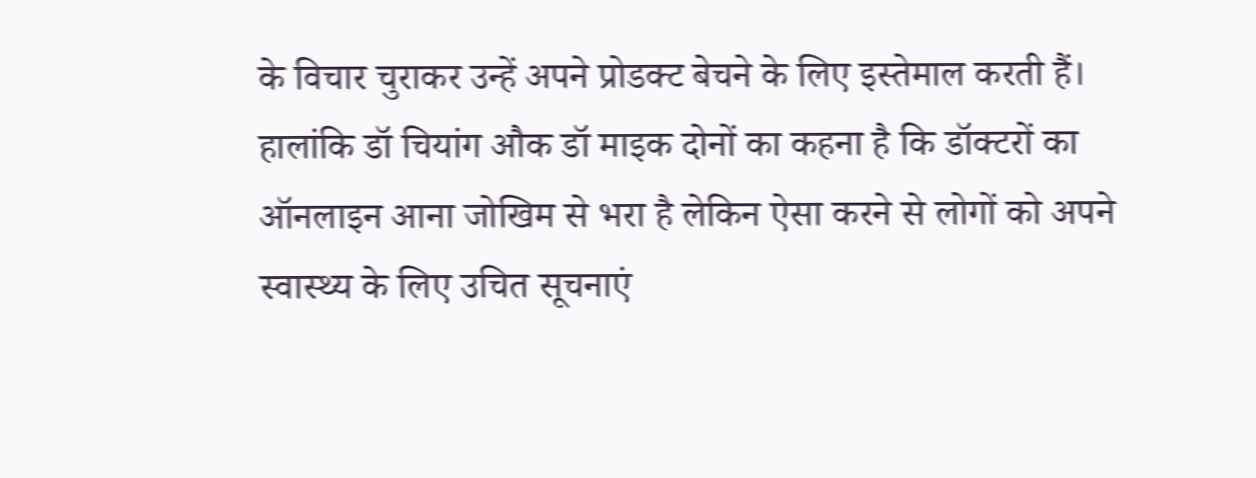के विचार चुराकर उन्हें अपने प्रोडक्ट बेचने के लिए इस्तेमाल करती हैं। हालांकि डॉ चियांग औक डॉ माइक दोनों का कहना है कि डॉक्टरों का ऑनलाइन आना जोखिम से भरा है लेकिन ऐसा करने से लोगों को अपने स्वास्थ्य के लिए उचित सूचनाएं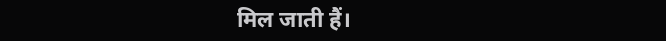मिल जाती हैं।